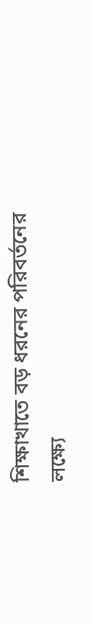শিক্ষাখাতে বড় ধরনের পরিবর্তনের লক্ষ্যে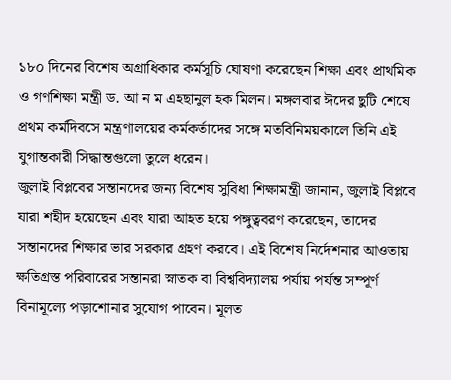১৮০ দিনের বিশেষ অগ্রাধিকার কর্মসূচি ঘোষণা করেছেন শিক্ষা এবং প্রাথমিক ও গণশিক্ষা মন্ত্রী ড. আ ন ম এহছানুল হক মিলন। মঙ্গলবার ঈদের ছুটি শেষে প্রথম কর্মদিবসে মন্ত্রণালয়ের কর্মকর্তাদের সঙ্গে মতবিনিময়কালে তিনি এই যুগান্তকারী সিদ্ধান্তগুলো তুলে ধরেন।
জুলাই বিপ্লবের সন্তানদের জন্য বিশেষ সুবিধা শিক্ষামন্ত্রী জানান, জুলাই বিপ্লবে যারা শহীদ হয়েছেন এবং যারা আহত হয়ে পঙ্গুত্ববরণ করেছেন, তাদের সন্তানদের শিক্ষার ভার সরকার গ্রহণ করবে। এই বিশেষ নির্দেশনার আওতায় ক্ষতিগ্রস্ত পরিবারের সন্তানরা স্নাতক বা বিশ্ববিদ্যালয় পর্যায় পর্যন্ত সম্পূর্ণ বিনামূল্যে পড়াশোনার সুযোগ পাবেন। মূলত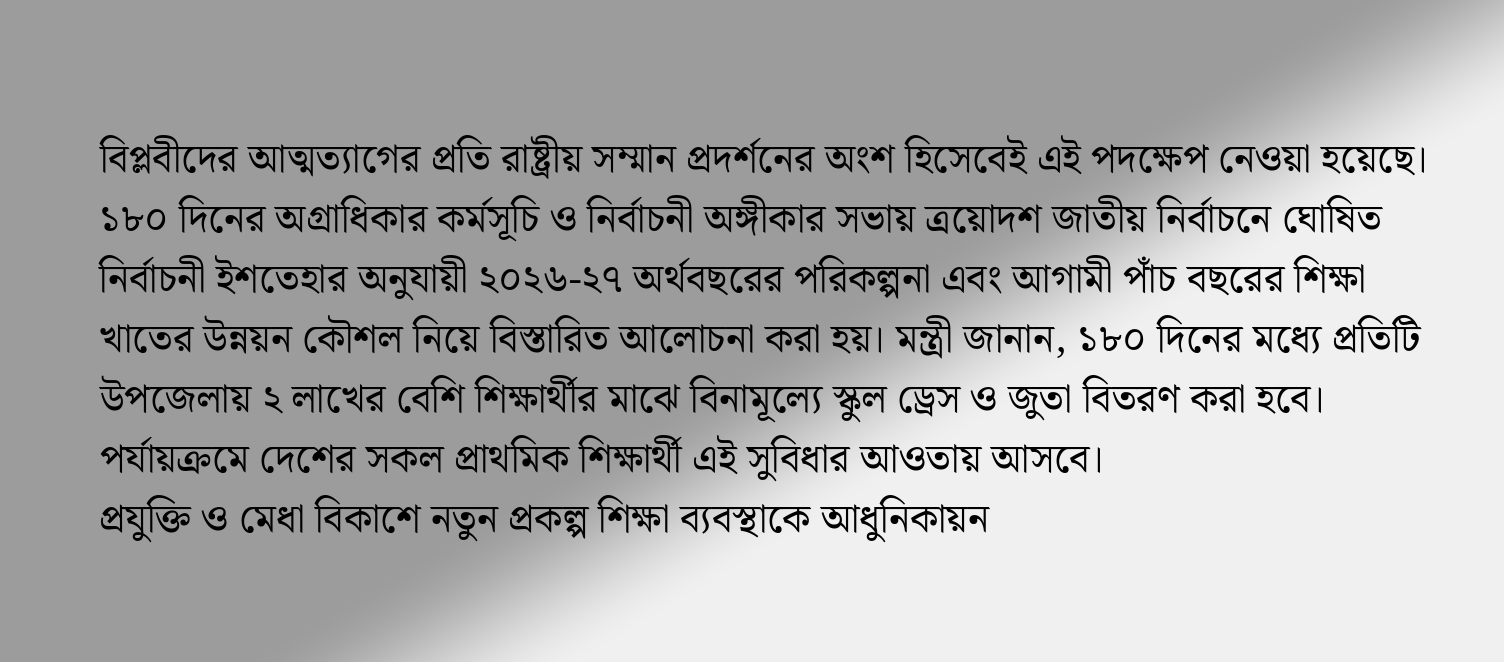বিপ্লবীদের আত্মত্যাগের প্রতি রাষ্ট্রীয় সম্মান প্রদর্শনের অংশ হিসেবেই এই পদক্ষেপ নেওয়া হয়েছে।
১৮০ দিনের অগ্রাধিকার কর্মসূচি ও নির্বাচনী অঙ্গীকার সভায় ত্রয়োদশ জাতীয় নির্বাচনে ঘোষিত নির্বাচনী ইশতেহার অনুযায়ী ২০২৬-২৭ অর্থবছরের পরিকল্পনা এবং আগামী পাঁচ বছরের শিক্ষা খাতের উন্নয়ন কৌশল নিয়ে বিস্তারিত আলোচনা করা হয়। মন্ত্রী জানান, ১৮০ দিনের মধ্যে প্রতিটি উপজেলায় ২ লাখের বেশি শিক্ষার্থীর মাঝে বিনামূল্যে স্কুল ড্রেস ও জুতা বিতরণ করা হবে। পর্যায়ক্রমে দেশের সকল প্রাথমিক শিক্ষার্থী এই সুবিধার আওতায় আসবে।
প্রযুক্তি ও মেধা বিকাশে নতুন প্রকল্প শিক্ষা ব্যবস্থাকে আধুনিকায়ন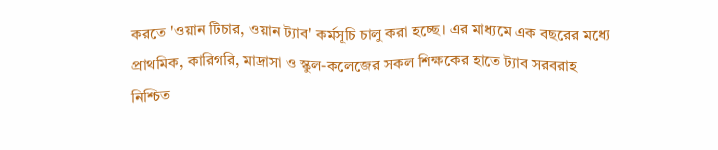করতে 'ওয়ান টিচার, ওয়ান ট্যাব' কর্মসূচি চালু করা হচ্ছে। এর মাধ্যমে এক বছরের মধ্যে প্রাথমিক, কারিগরি, মাদ্রাসা ও স্কুল-কলেজের সকল শিক্ষকের হাতে ট্যাব সরবরাহ নিশ্চিত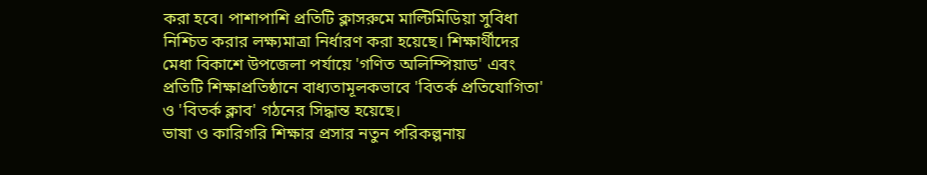করা হবে। পাশাপাশি প্রতিটি ক্লাসরুমে মাল্টিমিডিয়া সুবিধা নিশ্চিত করার লক্ষ্যমাত্রা নির্ধারণ করা হয়েছে। শিক্ষার্থীদের মেধা বিকাশে উপজেলা পর্যায়ে 'গণিত অলিম্পিয়াড' এবং প্রতিটি শিক্ষাপ্রতিষ্ঠানে বাধ্যতামূলকভাবে 'বিতর্ক প্রতিযোগিতা' ও 'বিতর্ক ক্লাব' গঠনের সিদ্ধান্ত হয়েছে।
ভাষা ও কারিগরি শিক্ষার প্রসার নতুন পরিকল্পনায়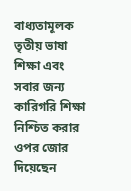বাধ্যতামূলক তৃতীয় ভাষা শিক্ষা এবং সবার জন্য কারিগরি শিক্ষা নিশ্চিত করার ওপর জোর দিয়েছেন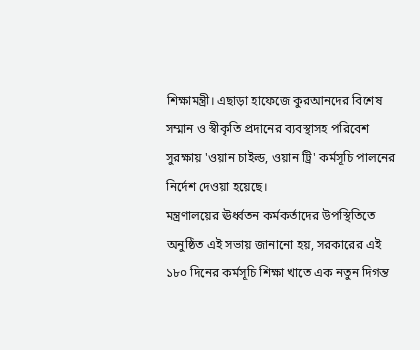শিক্ষামন্ত্রী। এছাড়া হাফেজে কুরআনদের বিশেষ সম্মান ও স্বীকৃতি প্রদানের ব্যবস্থাসহ পরিবেশ সুরক্ষায় 'ওয়ান চাইল্ড, ওয়ান ট্রি' কর্মসূচি পালনের নির্দেশ দেওয়া হয়েছে।
মন্ত্রণালয়ের ঊর্ধ্বতন কর্মকর্তাদের উপস্থিতিতে অনুষ্ঠিত এই সভায় জানানো হয়, সরকারের এই ১৮০ দিনের কর্মসূচি শিক্ষা খাতে এক নতুন দিগন্ত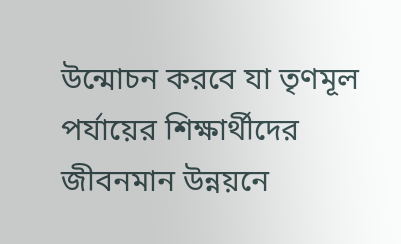উন্মোচন করবে যা তৃণমূল পর্যায়ের শিক্ষার্থীদের জীবনমান উন্নয়নে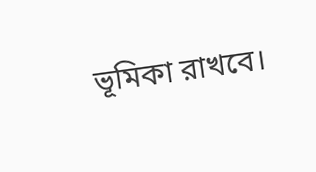ভূমিকা রাখবে।